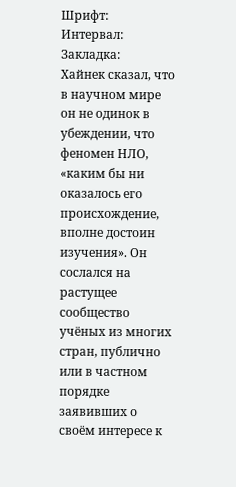Шрифт:
Интервал:
Закладка:
Хайнек сказал, что в научном мире он не одинок в убеждении, что феномен НЛО, «каким бы ни оказалось его происхождение, вполне достоин изучения». Он сослался на растущее сообщество учёных из многих стран, публично или в частном порядке заявивших о своём интересе к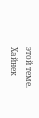этой теме.
Хайнек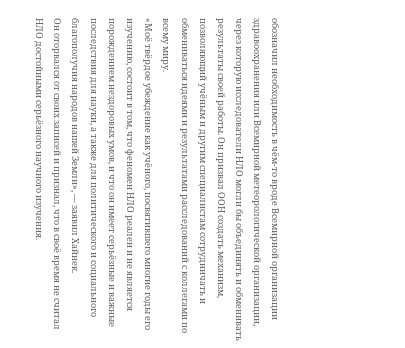обозначил необходимость в чём-то вроде Всемирной организации здравоохранения или Всемирной метеорологической организации, через которую исследователи НЛО могли бы объединять и обменивать результаты своей работы. Он призвал ООН создать механизм, позволяющий учёным и другим специалистам сотрудничать и обмениваться идеями и результатами расследований с коллегами по всему миру.
«Моё твёрдое убеждение как учёного, посвятившего многие годы его изучению, состоит в том, что феномен НЛО реален и не является порождением нездоровых умов, и что он имеет серьёзные и важные последствия для науки, а также для политического и социального благополучия народов нашей Земли», — заявил Хайнек.
Он оторвался от своих записей и признал, что в своё время не считал НЛО достойными серьёзного научного изучения.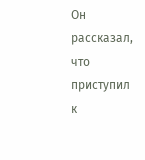Он рассказал, что приступил к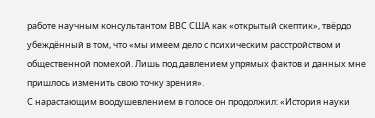работе научным консультантом ВВС США как «открытый скептик», твёрдо убеждённый в том, что «мы имеем дело с психическим расстройством и общественной помехой. Лишь под давлением упрямых фактов и данных мне пришлось изменить свою точку зрения».
С нарастающим воодушевлением в голосе он продолжил: «История науки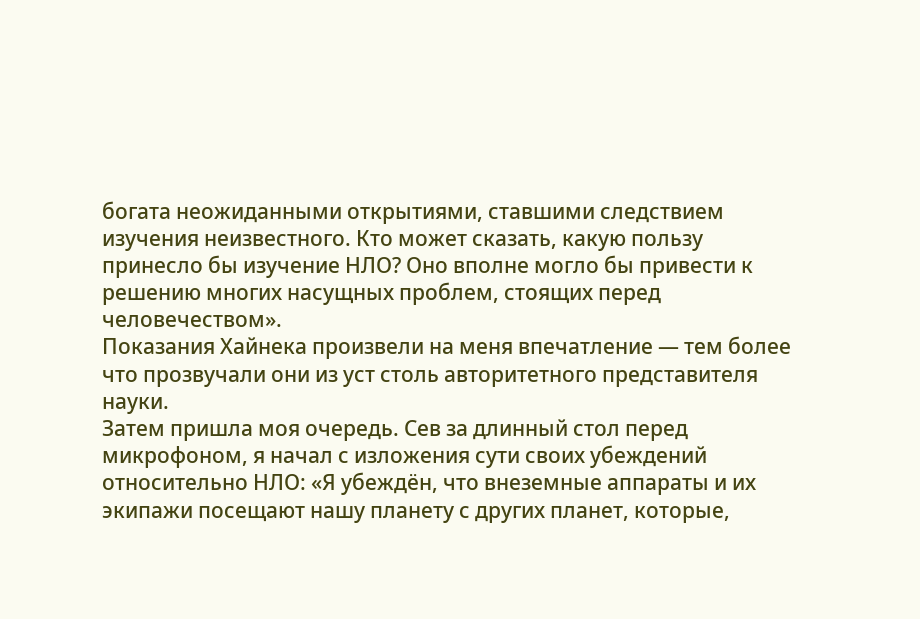богата неожиданными открытиями, ставшими следствием изучения неизвестного. Кто может сказать, какую пользу принесло бы изучение НЛО? Оно вполне могло бы привести к решению многих насущных проблем, стоящих перед человечеством».
Показания Хайнека произвели на меня впечатление — тем более что прозвучали они из уст столь авторитетного представителя науки.
Затем пришла моя очередь. Сев за длинный стол перед микрофоном, я начал с изложения сути своих убеждений относительно НЛО: «Я убеждён, что внеземные аппараты и их экипажи посещают нашу планету с других планет, которые,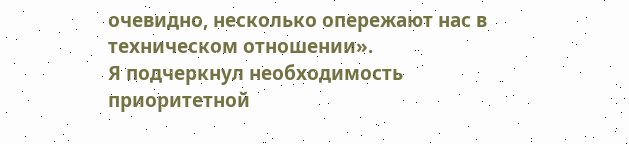очевидно, несколько опережают нас в техническом отношении».
Я подчеркнул необходимость приоритетной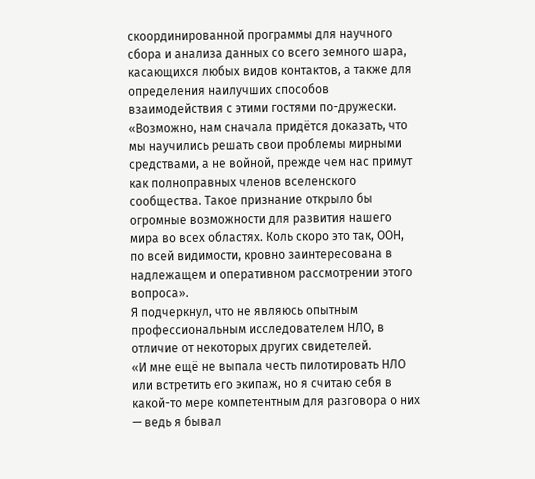скоординированной программы для научного сбора и анализа данных со всего земного шара, касающихся любых видов контактов, а также для определения наилучших способов взаимодействия с этими гостями по-дружески.
«Возможно, нам сначала придётся доказать, что мы научились решать свои проблемы мирными средствами, а не войной, прежде чем нас примут как полноправных членов вселенского сообщества. Такое признание открыло бы огромные возможности для развития нашего мира во всех областях. Коль скоро это так, ООН, по всей видимости, кровно заинтересована в надлежащем и оперативном рассмотрении этого вопроса».
Я подчеркнул, что не являюсь опытным профессиональным исследователем НЛО, в отличие от некоторых других свидетелей.
«И мне ещё не выпала честь пилотировать НЛО или встретить его экипаж, но я считаю себя в какой-то мере компетентным для разговора о них — ведь я бывал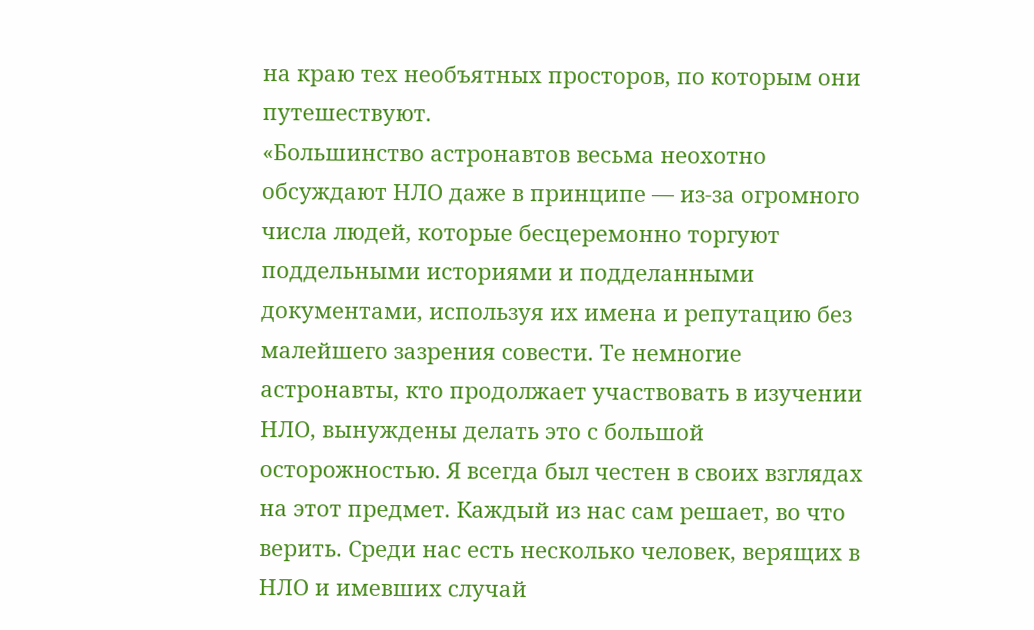на краю тех необъятных просторов, по которым они путешествуют.
«Большинство астронавтов весьма неохотно обсуждают НЛО даже в принципе — из-за огромного числа людей, которые бесцеремонно торгуют поддельными историями и подделанными документами, используя их имена и репутацию без малейшего зазрения совести. Те немногие астронавты, кто продолжает участвовать в изучении НЛО, вынуждены делать это с большой осторожностью. Я всегда был честен в своих взглядах на этот предмет. Каждый из нас сам решает, во что верить. Среди нас есть несколько человек, верящих в НЛО и имевших случай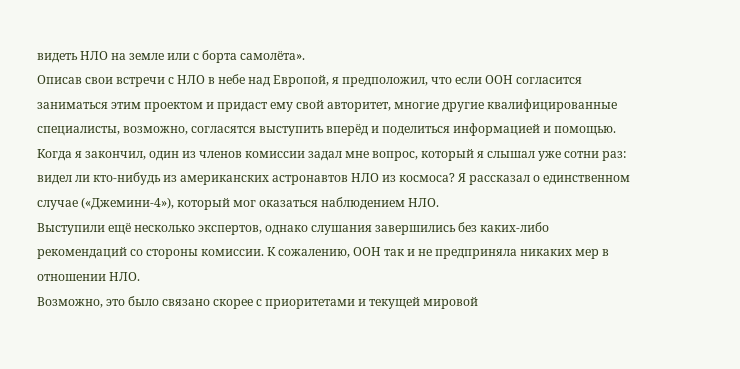видеть НЛО на земле или с борта самолёта».
Описав свои встречи с НЛО в небе над Европой, я предположил, что если ООН согласится заниматься этим проектом и придаст ему свой авторитет, многие другие квалифицированные специалисты, возможно, согласятся выступить вперёд и поделиться информацией и помощью.
Когда я закончил, один из членов комиссии задал мне вопрос, который я слышал уже сотни раз: видел ли кто-нибудь из американских астронавтов НЛО из космоса? Я рассказал о единственном случае («Джемини-4»), который мог оказаться наблюдением НЛО.
Выступили ещё несколько экспертов, однако слушания завершились без каких-либо рекомендаций со стороны комиссии. К сожалению, ООН так и не предприняла никаких мер в отношении НЛО.
Возможно, это было связано скорее с приоритетами и текущей мировой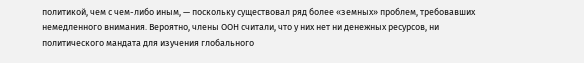политикой, чем с чем-либо иным, — поскольку существовал ряд более «земных» проблем, требовавших немедленного внимания. Вероятно, члены ООН считали, что у них нет ни денежных ресурсов, ни политического мандата для изучения глобального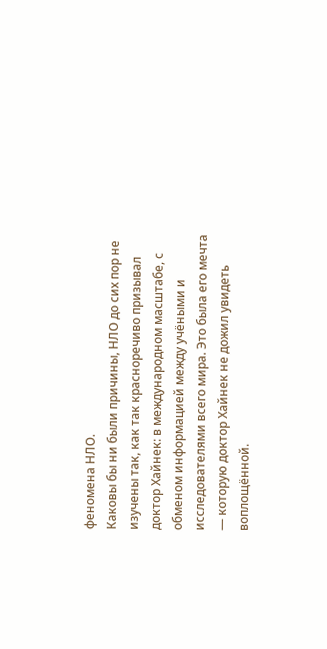феномена НЛО.
Каковы бы ни были причины, НЛО до сих пор не изучены так, как так красноречиво призывал доктор Хайнек: в международном масштабе, с обменом информацией между учёными и исследователями всего мира. Это была его мечта — которую доктор Хайнек не дожил увидеть воплощённой.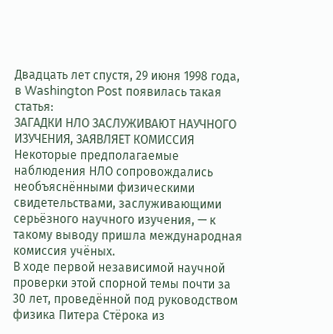Двадцать лет спустя, 29 июня 1998 года, в Washington Post появилась такая статья:
ЗАГАДКИ НЛО ЗАСЛУЖИВАЮТ НАУЧНОГО ИЗУЧЕНИЯ, ЗАЯВЛЯЕТ КОМИССИЯ
Некоторые предполагаемые наблюдения НЛО сопровождались необъяснёнными физическими свидетельствами, заслуживающими серьёзного научного изучения, — к такому выводу пришла международная комиссия учёных.
В ходе первой независимой научной проверки этой спорной темы почти за 30 лет, проведённой под руководством физика Питера Стёрока из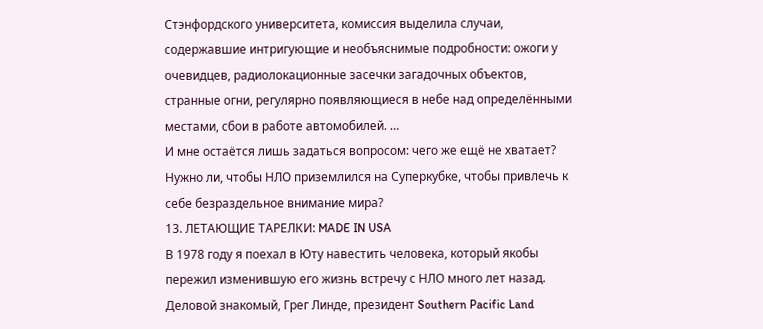Стэнфордского университета, комиссия выделила случаи, содержавшие интригующие и необъяснимые подробности: ожоги у очевидцев, радиолокационные засечки загадочных объектов, странные огни, регулярно появляющиеся в небе над определёнными местами, сбои в работе автомобилей. …
И мне остаётся лишь задаться вопросом: чего же ещё не хватает?
Нужно ли, чтобы НЛО приземлился на Суперкубке, чтобы привлечь к себе безраздельное внимание мира?
13. ЛЕТАЮЩИЕ ТАРЕЛКИ: MADE IN USA
В 1978 году я поехал в Юту навестить человека, который якобы пережил изменившую его жизнь встречу с НЛО много лет назад.
Деловой знакомый, Грег Линде, президент Southern Pacific Land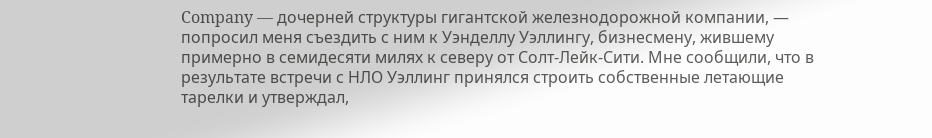Company — дочерней структуры гигантской железнодорожной компании, — попросил меня съездить с ним к Уэнделлу Уэллингу, бизнесмену, жившему примерно в семидесяти милях к северу от Солт-Лейк-Сити. Мне сообщили, что в результате встречи с НЛО Уэллинг принялся строить собственные летающие тарелки и утверждал,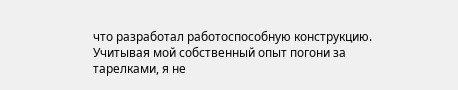что разработал работоспособную конструкцию.
Учитывая мой собственный опыт погони за тарелками, я не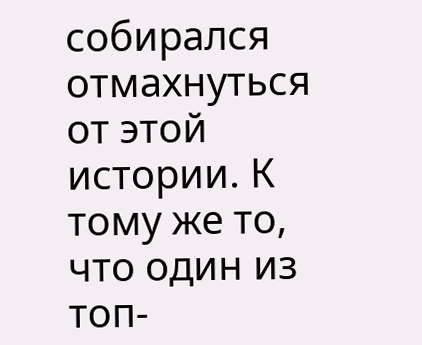собирался отмахнуться от этой истории. К тому же то, что один из топ-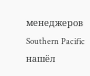менеджеров Southern Pacific нашёл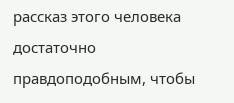рассказ этого человека достаточно правдоподобным, чтобы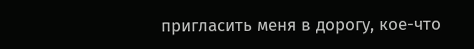пригласить меня в дорогу, кое-что